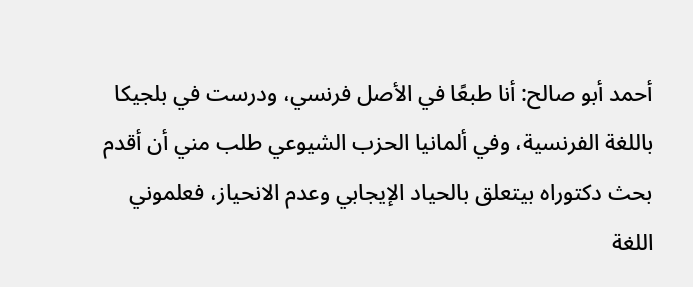أحمد أبو صالح: أنا طبعًا في الأصل فرنسي، ودرست في بلجيكا باللغة الفرنسية، وفي ألمانيا الحزب الشيوعي طلب مني أن أقدم بحث دكتوراه بيتعلق بالحياد الإيجابي وعدم الانحياز، فعلموني اللغة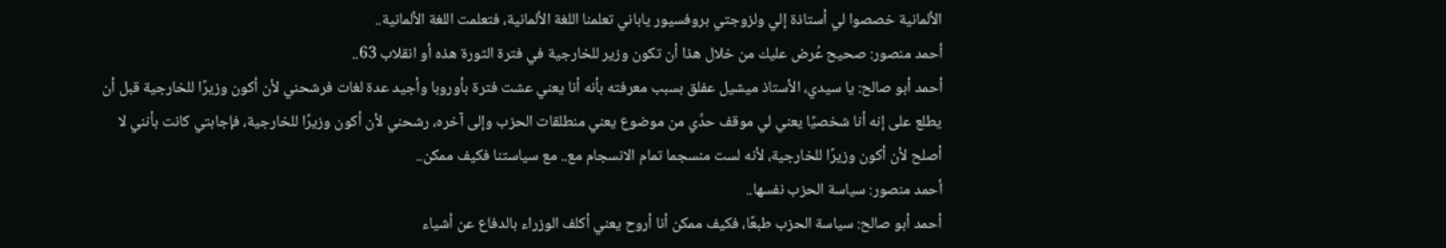الألمانية خصصوا لي أستاذة إلي ولزوجتي بروفسيور ياباني تعلمنا اللغة الألمانية، فتعلمت اللغة الألمانية..
أحمد منصور: صحيح عُرض عليك من خلال هذا أن تكون وزير للخارجية في فترة الثورة هذه أو انقلاب 63..
أحمد أبو صالح: يا سيدي، الأستاذ ميشيل عفلق بسبب معرفته بأنه أنا يعني عشت فترة بأوروبا وأجيد عدة لغات فرشحني لأن أكون وزيرًا للخارجية قبل أن يطلع على إنه أنا شخصيًا يعني لي موقف حدِّي من موضوع يعني منطلقات الحزب وإلى آخره، رشحني لأن أكون وزيرًا للخارجية، فإجابتي كانت بأنني لا أصلح لأن أكون وزيرًا للخارجية، لأنه لست منسجما تمام الانسجام مع.. مع سياستنا فكيف ممكن..
أحمد منصور: سياسة الحزب نفسها..
أحمد أبو صالح: سياسة الحزب طبعًا، فكيف ممكن أنا أروح يعني أكلف الوزراء بالدفاع عن أشياء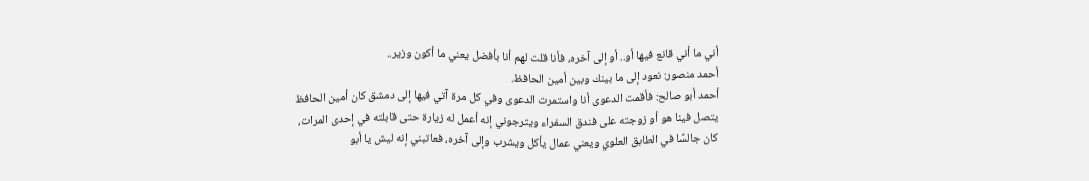أني ما أني قانع فيها أو.. أو إلى آخره، فأنا قلت لهم أنا بأفضل يعني ما أكون وزير..
أحمد منصور: نعود إلى ما بينك وبين أمين الحافظ.
أحمد أبو صالح: فأقمت الدعوى أنا واستمرت الدعوى وفي كل مرة آتي فيها إلى دمشق كان أمين الحافظ يتصل فينا هو أو زوجته على فندق السفراء ويترجوني إنه أعمل له زيارة حتى قابلته في إحدى المرات، كان جالسًا في الطابق العلوي ويعني عمال يأكل ويشرب وإلى آخره، فعاتبني إنه ليش يا أبو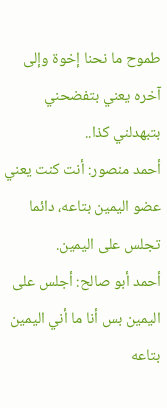طموح ما نحنا إخوة وإلى آخره يعني بتفضحني بتبهدلني كذا..
أحمد منصور: أنت كنت يعني عضو اليمين بتاعه، دائما تجلس على اليمين.
أحمد أبو صالح: أجلس على اليمين بس أنا ما أني اليمين بتاعه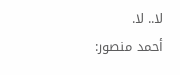لا.. لا.
أحمد منصور: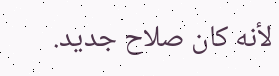لأنه كان صلاح جديد.